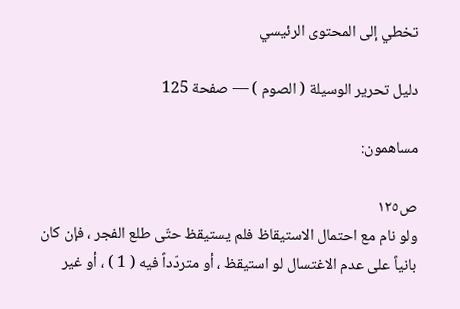تخطي إلى المحتوى الرئيسي

دليل تحرير الوسيلة ( الصوم ) — صفحة 125

مساهمون:

ص١٢٥
ولو نام مع احتمال الاستيقاظ فلم يستيقظ حتّى طلع الفجر ، فإن كان بانياً على عدم الاغتسال لو استيقظ ، أو متردّداً فيه ( 1 ) ، أو غير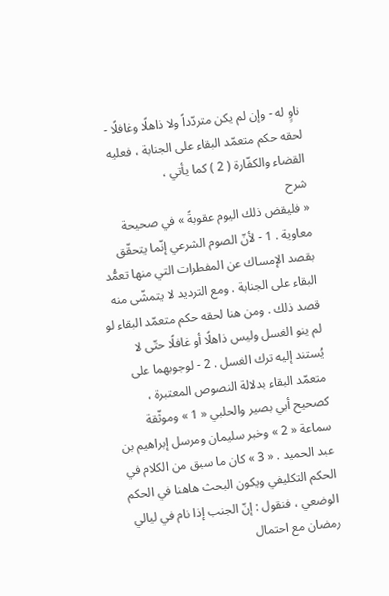ناوٍ له - وإن لم يكن متردّداً ولا ذاهلًا وغافلًا - لحقه حكم متعمّد البقاء على الجنابة ، فعليه القضاء والكفّارة ( 2 ) كما يأتي ،
شرح
« فليقض ذلك اليوم عقوبةً » في صحيحة معاوية . 1 - لأنّ الصوم الشرعي إنّما يتحقّق بقصد الإمساك عن المفطرات التي منها تعمُّد البقاء على الجنابة . ومع الترديد لا يتمشّى منه قصد ذلك . ومن هنا لحقه حكم متعمّد البقاء لو لم ينو الغسل وليس ذاهلًا أو غافلًا حتّى لا يُستند إليه ترك الغسل . 2 - لوجوبهما على متعمّد البقاء بدلالة النصوص المعتبرة ، كصحيح أبي بصير والحلبي « 1 » وموثّقة سماعة « 2 » وخبر سليمان ومرسل إبراهيم بن عبد الحميد . « 3 » كان ما سبق من الكلام في الحكم التكليفي ويكون البحث هاهنا في الحكم الوضعي ، فنقول : إنّ الجنب إذا نام في ليالي رمضان مع احتمال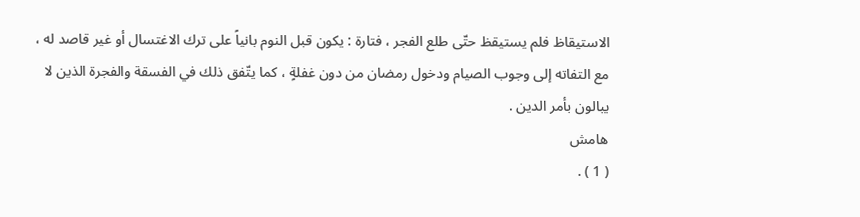الاستيقاظ فلم يستيقظ حتّى طلع الفجر ، فتارة : يكون قبل النوم بانياً على ترك الاغتسال أو غير قاصد له ، مع التفاته إلى وجوب الصيام ودخول رمضان من دون غفلةٍ ، كما يتّفق ذلك في الفسقة والفجرة الذين لا يبالون بأمر الدين .
هامش
( 1 ) .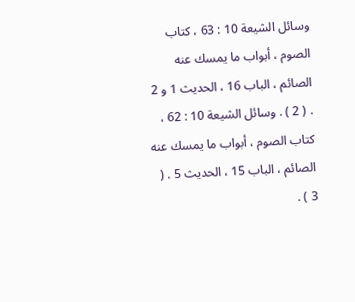وسائل الشيعة 10 : 63 ، كتاب الصوم ، أبواب ما يمسك عنه الصائم ، الباب 16 ، الحديث 1 و 2 . ( 2 ) . وسائل الشيعة 10 : 62 ، كتاب الصوم ، أبواب ما يمسك عنه الصائم ، الباب 15 ، الحديث 5 . ( 3 ) .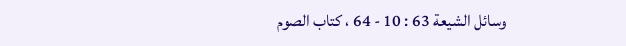وسائل الشيعة 63 : 10 - 64 ، كتاب الصوم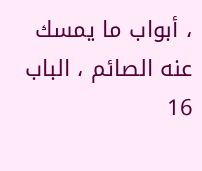، أبواب ما يمسك عنه الصائم ، الباب 16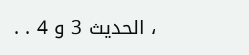، الحديث 3 و 4 . .